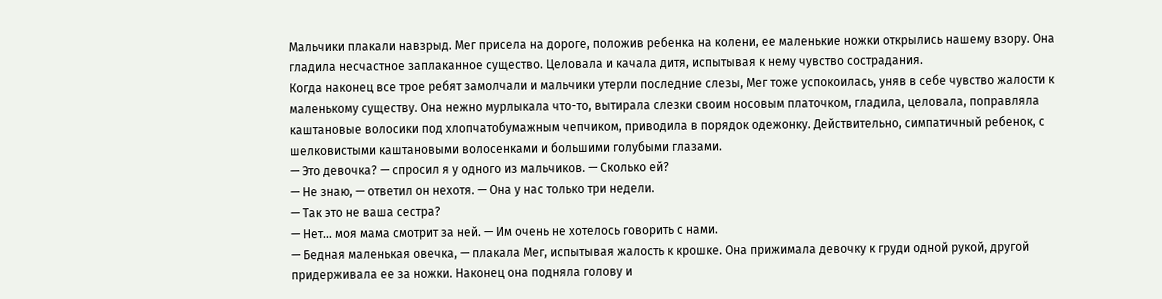Мальчики плакали навзрыд. Мег присела на дороге, положив ребенка на колени, ее маленькие ножки открылись нашему взору. Она гладила несчастное заплаканное существо. Целовала и качала дитя, испытывая к нему чувство сострадания.
Когда наконец все трое ребят замолчали и мальчики утерли последние слезы, Мег тоже успокоилась, уняв в себе чувство жалости к маленькому существу. Она нежно мурлыкала что-то, вытирала слезки своим носовым платочком, гладила, целовала, поправляла каштановые волосики под хлопчатобумажным чепчиком, приводила в порядок одежонку. Действительно, симпатичный ребенок, с шелковистыми каштановыми волосенками и большими голубыми глазами.
— Это девочка? — спросил я у одного из мальчиков. — Сколько ей?
— Не знаю, — ответил он нехотя. — Она у нас только три недели.
— Так это не ваша сестра?
— Нет… моя мама смотрит за ней. — Им очень не хотелось говорить с нами.
— Бедная маленькая овечка, — плакала Мег, испытывая жалость к крошке. Она прижимала девочку к груди одной рукой, другой придерживала ее за ножки. Наконец она подняла голову и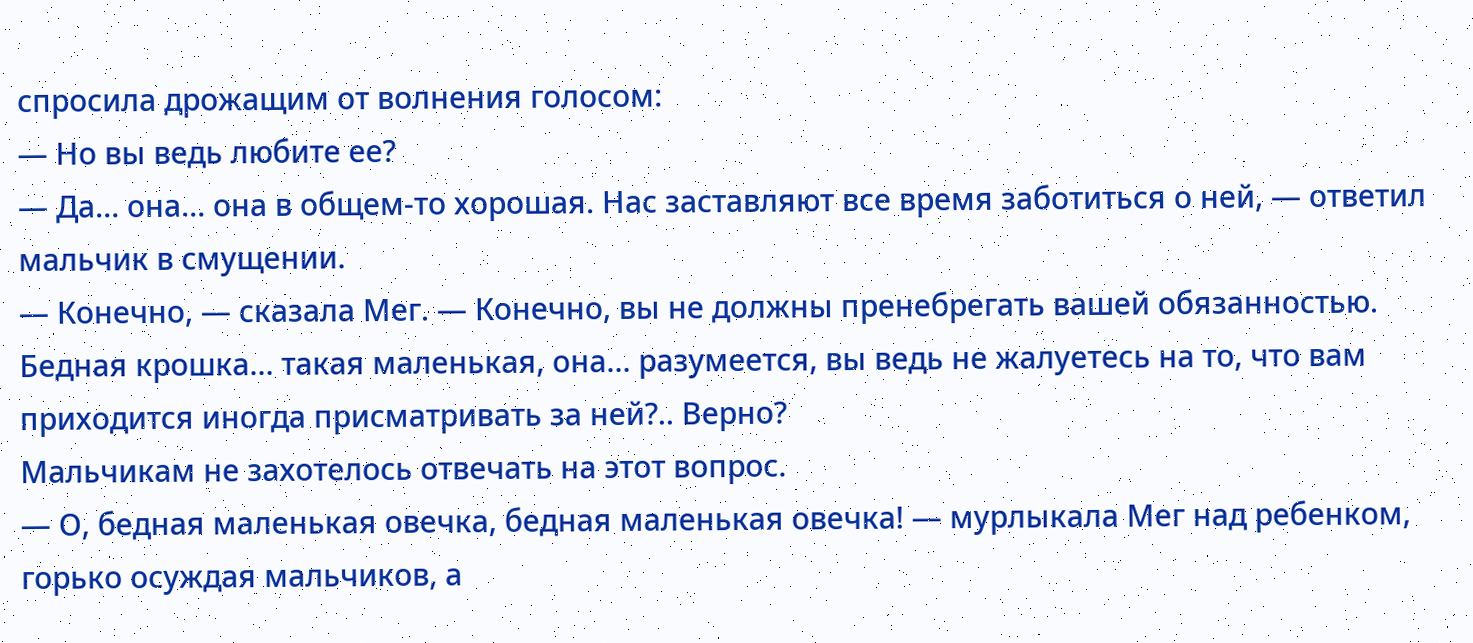спросила дрожащим от волнения голосом:
— Но вы ведь любите ее?
— Да… она… она в общем-то хорошая. Нас заставляют все время заботиться о ней, — ответил мальчик в смущении.
— Конечно, — сказала Мег. — Конечно, вы не должны пренебрегать вашей обязанностью. Бедная крошка… такая маленькая, она… разумеется, вы ведь не жалуетесь на то, что вам приходится иногда присматривать за ней?.. Верно?
Мальчикам не захотелось отвечать на этот вопрос.
— О, бедная маленькая овечка, бедная маленькая овечка! — мурлыкала Мег над ребенком, горько осуждая мальчиков, а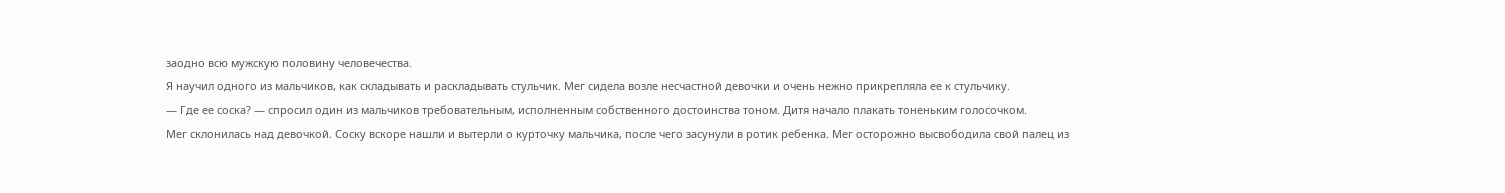заодно всю мужскую половину человечества.
Я научил одного из мальчиков, как складывать и раскладывать стульчик. Мег сидела возле несчастной девочки и очень нежно прикрепляла ее к стульчику.
— Где ее соска? — спросил один из мальчиков требовательным, исполненным собственного достоинства тоном. Дитя начало плакать тоненьким голосочком.
Мег склонилась над девочкой. Соску вскоре нашли и вытерли о курточку мальчика, после чего засунули в ротик ребенка. Мег осторожно высвободила свой палец из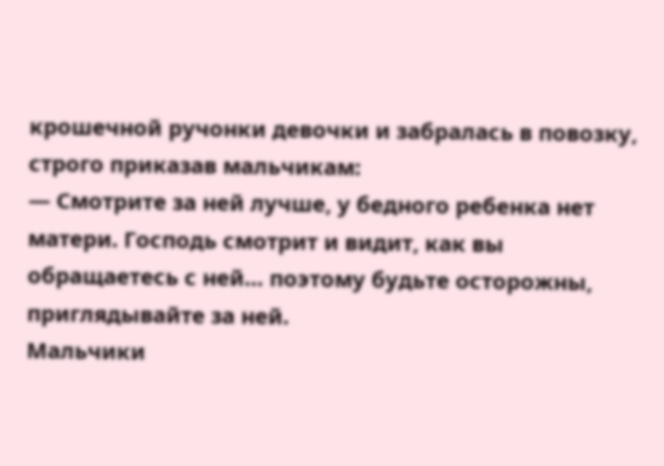крошечной ручонки девочки и забралась в повозку, строго приказав мальчикам:
— Смотрите за ней лучше, у бедного ребенка нет матери. Господь смотрит и видит, как вы обращаетесь с ней… поэтому будьте осторожны, приглядывайте за ней.
Мальчики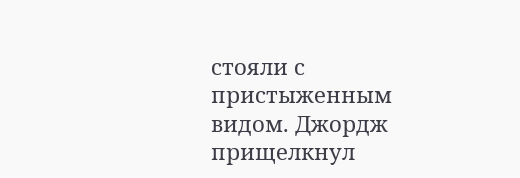стояли с пристыженным видом. Джордж прищелкнул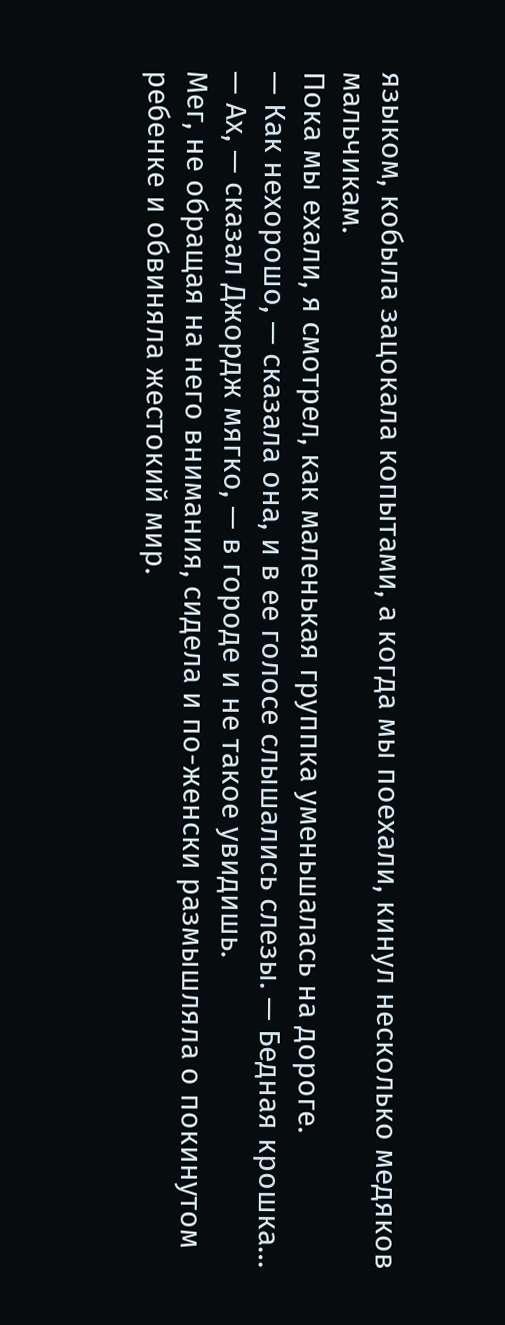языком, кобыла зацокала копытами, а когда мы поехали, кинул несколько медяков мальчикам.
Пока мы ехали, я смотрел, как маленькая группка уменьшалась на дороге.
— Как нехорошо, — сказала она, и в ее голосе слышались слезы. — Бедная крошка…
— Ах, — сказал Джордж мягко, — в городе и не такое увидишь.
Мег, не обращая на него внимания, сидела и по-женски размышляла о покинутом ребенке и обвиняла жестокий мир.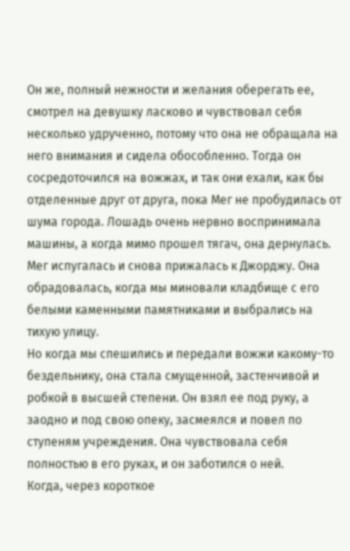Он же, полный нежности и желания оберегать ее, смотрел на девушку ласково и чувствовал себя несколько удрученно, потому что она не обращала на него внимания и сидела обособленно. Тогда он сосредоточился на вожжах, и так они ехали, как бы отделенные друг от друга, пока Мег не пробудилась от шума города. Лошадь очень нервно воспринимала машины, а когда мимо прошел тягач, она дернулась. Мег испугалась и снова прижалась к Джорджу. Она обрадовалась, когда мы миновали кладбище с его белыми каменными памятниками и выбрались на тихую улицу.
Но когда мы спешились и передали вожжи какому-то бездельнику, она стала смущенной, застенчивой и робкой в высшей степени. Он взял ее под руку, а заодно и под свою опеку, засмеялся и повел по ступеням учреждения. Она чувствовала себя полностью в его руках, и он заботился о ней.
Когда, через короткое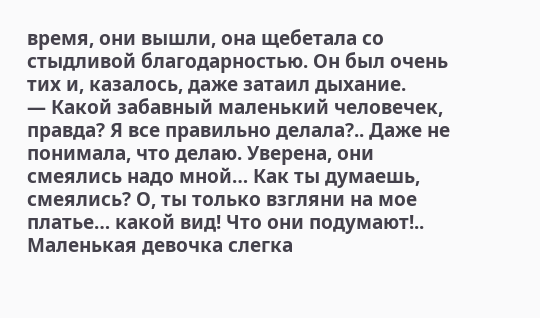время, они вышли, она щебетала со стыдливой благодарностью. Он был очень тих и, казалось, даже затаил дыхание.
— Какой забавный маленький человечек, правда? Я все правильно делала?.. Даже не понимала, что делаю. Уверена, они смеялись надо мной… Как ты думаешь, смеялись? О, ты только взгляни на мое платье… какой вид! Что они подумают!..
Маленькая девочка слегка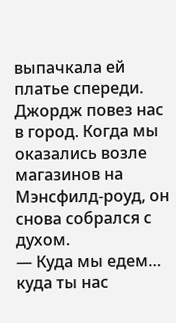выпачкала ей платье спереди.
Джордж повез нас в город. Когда мы оказались возле магазинов на Мэнсфилд-роуд, он снова собрался с духом.
— Куда мы едем… куда ты нас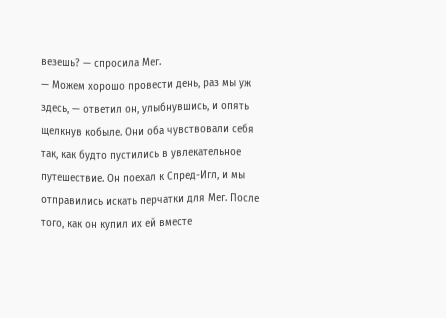везешь? — спросила Мег.
— Можем хорошо провести день, раз мы уж здесь, — ответил он, улыбнувшись, и опять щелкнув кобыле. Они оба чувствовали себя так, как будто пустились в увлекательное путешествие. Он поехал к Спред-Игл, и мы отправились искать перчатки для Мег. После того, как он купил их ей вместе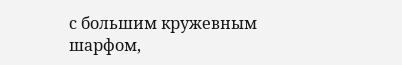с большим кружевным шарфом,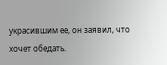украсившим ее, он заявил, что хочет обедать.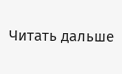Читать дальше